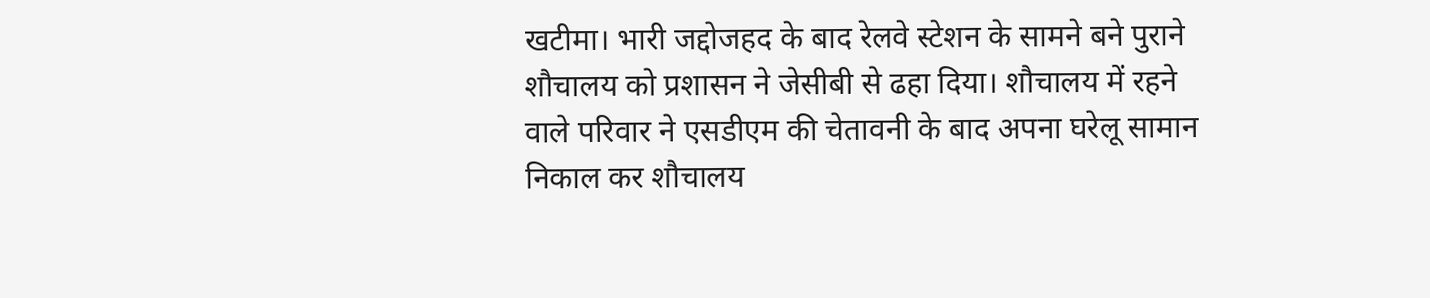खटीमा। भारी जद्दोजहद के बाद रेलवे स्टेशन के सामने बने पुराने शौचालय को प्रशासन ने जेसीबी से ढहा दिया। शौचालय में रहने वाले परिवार ने एसडीएम की चेतावनी के बाद अपना घरेलू सामान निकाल कर शौचालय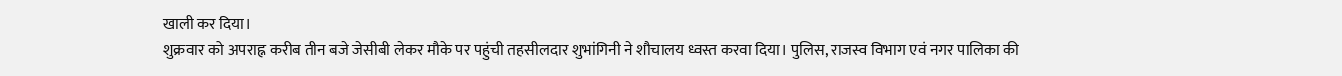खाली कर दिया।
शुक्रवार को अपराह्न करीब तीन बजे जेसीबी लेकर मौके पर पहुंची तहसीलदार शुभांगिनी ने शौचालय ध्वस्त करवा दिया। पुलिस, राजस्व विभाग एवं नगर पालिका की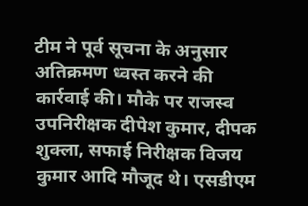टीम ने पूर्व सूचना के अनुसार अतिक्रमण ध्वस्त करने की कार्रवाई की। मौके पर राजस्व उपनिरीक्षक दीपेश कुमार, दीपक शुक्ला, सफाई निरीक्षक विजय कुमार आदि मौजूद थे। एसडीएम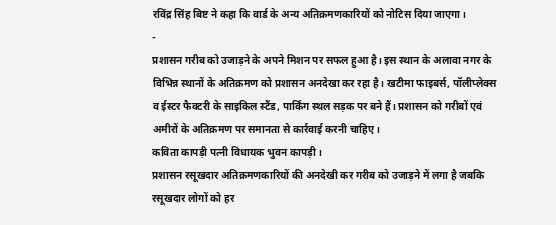रविंद्र सिंह बिष्ट ने कहा कि वार्ड के अन्य अतिक्रमणकारियों को नोटिस दिया जाएगा।
-
प्रशासन गरीब को उजाड़ने के अपने मिशन पर सफल हुआ है। इस स्थान के अलावा नगर के विभिन्न स्थानों के अतिक्रमण को प्रशासन अनदेखा कर रहा है। खटीमा फाइबर्स, पॉलीप्लेक्स व ईस्टर फैक्टरी के साइकिल स्टैंड, पार्किंग स्थल सड़क पर बने हैं। प्रशासन को गरीबों एवं अमीरों के अतिक्रमण पर समानता से कार्रवाई करनी चाहिए।
कविता कापड़ी पत्नी विधायक भुवन कापड़ी।
प्रशासन रसूखदार अतिक्रमणकारियों की अनदेखी कर गरीब को उजाड़ने में लगा है जबकि रसूखदार लोगों को हर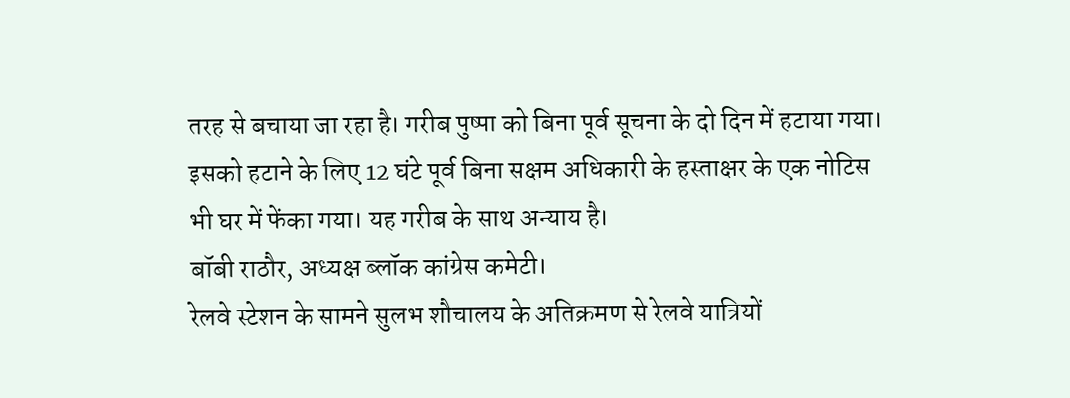तरह से बचाया जा रहा है। गरीब पुष्पा को बिना पूर्व सूचना के दो दिन में हटाया गया। इसको हटाने के लिए 12 घंटे पूर्व बिना सक्षम अधिकारी के हस्ताक्षर के एक नोटिस भी घर में फेंका गया। यह गरीब के साथ अन्याय है।
बॉबी राठौर, अध्यक्ष ब्लॉक कांग्रेस कमेटी।
रेलवे स्टेशन के सामने सुलभ शौचालय के अतिक्रमण से रेलवे यात्रियों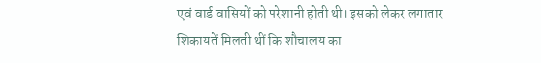एवं वार्ड वासियों को परेशानी होती थी। इसको लेकर लगातार शिकायतें मिलती थीं कि शौचालय का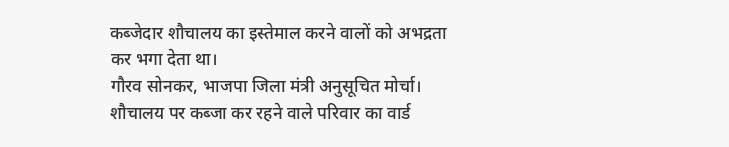कब्जेदार शौचालय का इस्तेमाल करने वालों को अभद्रता कर भगा देता था।
गौरव सोनकर, भाजपा जिला मंत्री अनुसूचित मोर्चा।
शौचालय पर कब्जा कर रहने वाले परिवार का वार्ड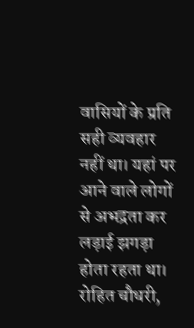वासियों के प्रति सही व्यवहार नहीं था। यहां पर आने वाले लोगों से अभद्रता कर लड़ाई झगड़ा होता रहता था।
रोहित चौधरी,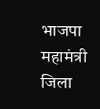भाजपा महामंत्री जिला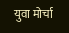युवा मोर्चा